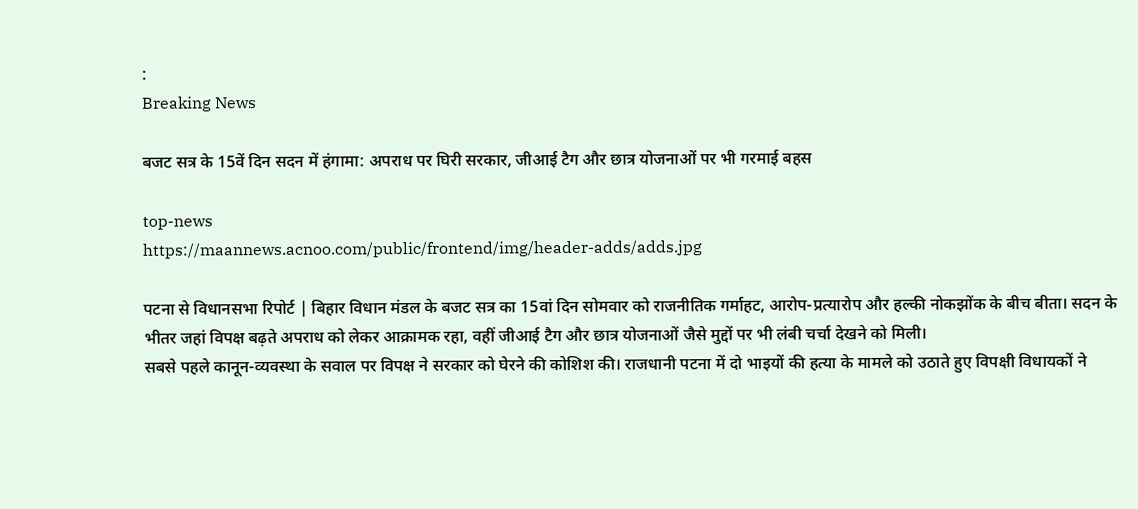:
Breaking News

बजट सत्र के 15वें दिन सदन में हंगामा: अपराध पर घिरी सरकार, जीआई टैग और छात्र योजनाओं पर भी गरमाई बहस

top-news
https://maannews.acnoo.com/public/frontend/img/header-adds/adds.jpg

पटना से विधानसभा रिपोर्ट | बिहार विधान मंडल के बजट सत्र का 15वां दिन सोमवार को राजनीतिक गर्माहट, आरोप-प्रत्यारोप और हल्की नोकझोंक के बीच बीता। सदन के भीतर जहां विपक्ष बढ़ते अपराध को लेकर आक्रामक रहा, वहीं जीआई टैग और छात्र योजनाओं जैसे मुद्दों पर भी लंबी चर्चा देखने को मिली।
सबसे पहले कानून-व्यवस्था के सवाल पर विपक्ष ने सरकार को घेरने की कोशिश की। राजधानी पटना में दो भाइयों की हत्या के मामले को उठाते हुए विपक्षी विधायकों ने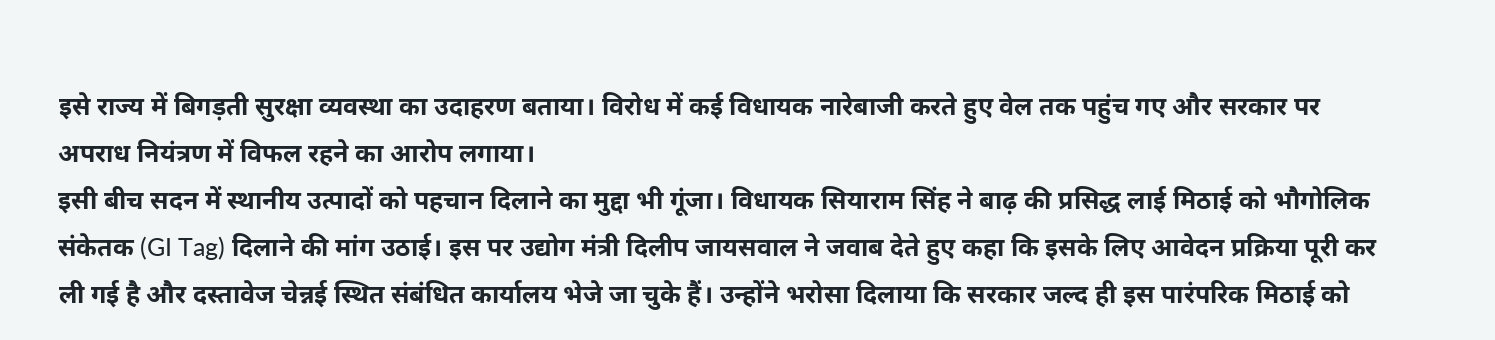इसे राज्य में बिगड़ती सुरक्षा व्यवस्था का उदाहरण बताया। विरोध में कई विधायक नारेबाजी करते हुए वेल तक पहुंच गए और सरकार पर अपराध नियंत्रण में विफल रहने का आरोप लगाया।
इसी बीच सदन में स्थानीय उत्पादों को पहचान दिलाने का मुद्दा भी गूंजा। विधायक सियाराम सिंह ने बाढ़ की प्रसिद्ध लाई मिठाई को भौगोलिक संकेतक (GI Tag) दिलाने की मांग उठाई। इस पर उद्योग मंत्री दिलीप जायसवाल ने जवाब देते हुए कहा कि इसके लिए आवेदन प्रक्रिया पूरी कर ली गई है और दस्तावेज चेन्नई स्थित संबंधित कार्यालय भेजे जा चुके हैं। उन्होंने भरोसा दिलाया कि सरकार जल्द ही इस पारंपरिक मिठाई को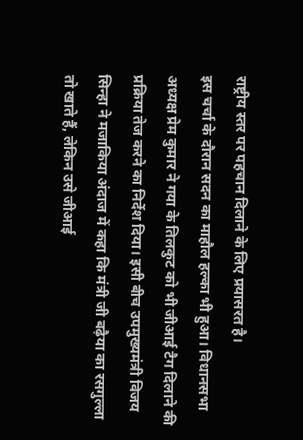राष्ट्रीय स्तर पर पहचान दिलाने के लिए प्रयासरत है।
इस चर्चा के दौरान सदन का माहौल हल्का भी हुआ। विधानसभा अध्यक्ष प्रेम कुमार ने गया के तिलकुट को भी जीआई टैग दिलाने की प्रक्रिया तेज करने का निर्देश दिया। इसी बीच उपमुख्यमंत्री विजय सिन्हा ने मजाकिया अंदाज में कहा कि मंत्री जी बढ़ैया का रसगुल्ला तो खाते हैं, लेकिन उसे जीआई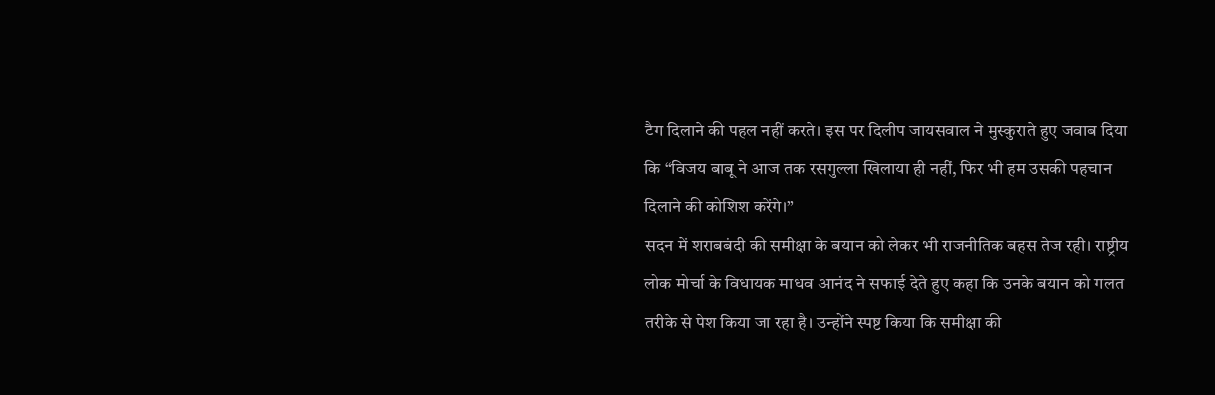टैग दिलाने की पहल नहीं करते। इस पर दिलीप जायसवाल ने मुस्कुराते हुए जवाब दिया कि “विजय बाबू ने आज तक रसगुल्ला खिलाया ही नहीं, फिर भी हम उसकी पहचान दिलाने की कोशिश करेंगे।”
सदन में शराबबंदी की समीक्षा के बयान को लेकर भी राजनीतिक बहस तेज रही। राष्ट्रीय लोक मोर्चा के विधायक माधव आनंद ने सफाई देते हुए कहा कि उनके बयान को गलत तरीके से पेश किया जा रहा है। उन्होंने स्पष्ट किया कि समीक्षा की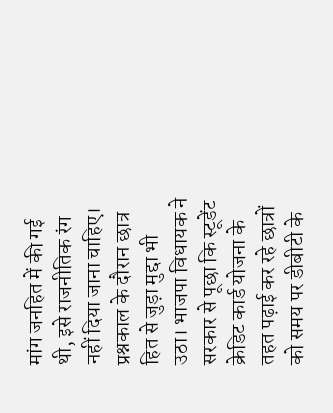मांग जनहित में की गई थी, इसे राजनीतिक रंग नहीं दिया जाना चाहिए।
प्रश्नकाल के दौरान छात्र हित से जुड़ा मुद्दा भी उठा। भाजपा विधायक ने सरकार से पूछा कि स्टूडेंट क्रेडिट कार्ड योजना के तहत पढ़ाई कर रहे छात्रों को समय पर डीबीटी के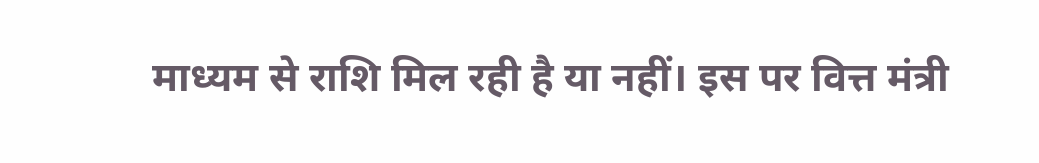माध्यम से राशि मिल रही है या नहीं। इस पर वित्त मंत्री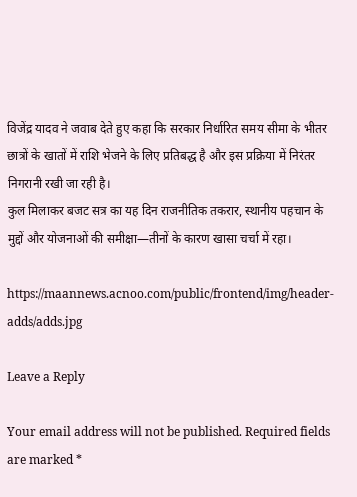विजेंद्र यादव ने जवाब देते हुए कहा कि सरकार निर्धारित समय सीमा के भीतर छात्रों के खातों में राशि भेजने के लिए प्रतिबद्ध है और इस प्रक्रिया में निरंतर निगरानी रखी जा रही है।
कुल मिलाकर बजट सत्र का यह दिन राजनीतिक तकरार, स्थानीय पहचान के मुद्दों और योजनाओं की समीक्षा—तीनों के कारण खासा चर्चा में रहा।

https://maannews.acnoo.com/public/frontend/img/header-adds/adds.jpg

Leave a Reply

Your email address will not be published. Required fields are marked *